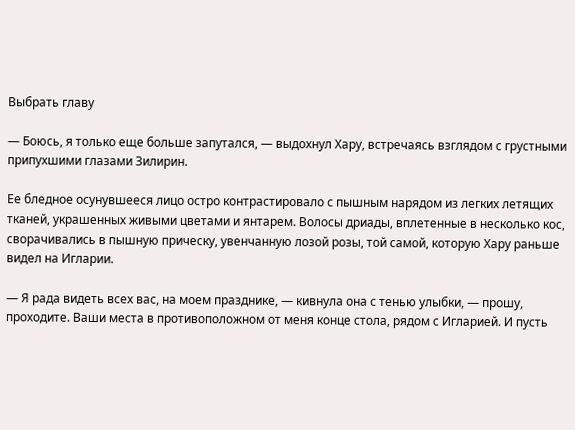Выбрать главу

— Боюсь, я только еще больше запутался, — выдохнул Хару, встречаясь взглядом с грустными припухшими глазами Зилирин.

Ее бледное осунувшееся лицо остро контрастировало с пышным нарядом из легких летящих тканей, украшенных живыми цветами и янтарем. Волосы дриады, вплетенные в несколько кос, сворачивались в пышную прическу, увенчанную лозой розы, той самой, которую Хару раньше видел на Игларии.

— Я рада видеть всех вас, на моем празднике, — кивнула она с тенью улыбки, — прошу, проходите. Ваши места в противоположном от меня конце стола, рядом с Игларией. И пусть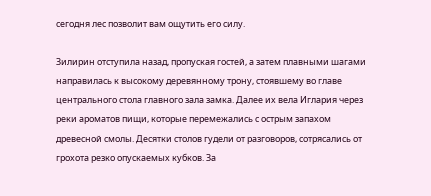сегодня лес позволит вам ощутить его силу.

Зилирин отступила назад, пропуская гостей, а затем плавными шагами направилась к высокому деревянному трону, стоявшему во главе центрального стола главного зала замка. Далее их вела Иглария через реки ароматов пищи, которые перемежались с острым запахом древесной смолы. Десятки столов гудели от разговоров, сотрясались от грохота резко опускаемых кубков. За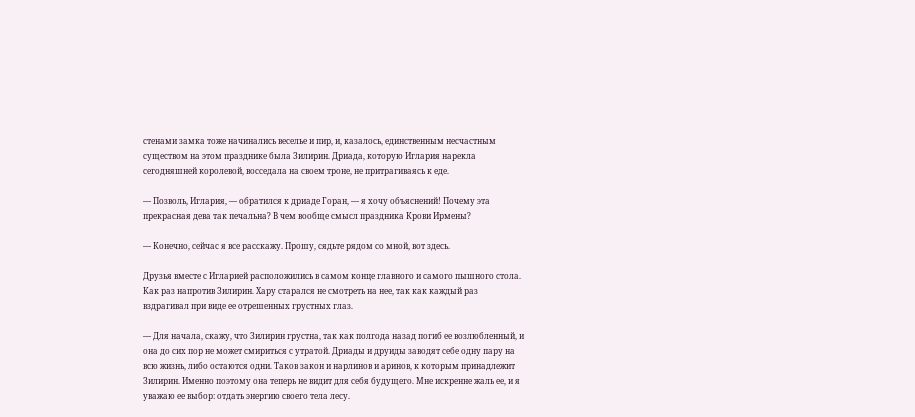стенами замка тоже начинались веселье и пир, и, казалось, единственным несчастным существом на этом празднике была Зилирин. Дриада, которую Иглария нарекла сегодняшней королевой, восседала на своем троне, не притрагиваясь к еде.

— Позволь, Иглария, — обратился к дриаде Горан, — я хочу объяснений! Почему эта прекрасная дева так печальна? В чем вообще смысл праздника Крови Ирмены?

— Конечно, сейчас я все расскажу. Прошу, сядьте рядом со мной, вот здесь.

Друзья вместе с Игларией расположились в самом конце главного и самого пышного стола. Как раз напротив Зилирин. Хару старался не смотреть на нее, так как каждый раз вздрагивал при виде ее отрешенных грустных глаз.

— Для начала, скажу, что Зилирин грустна, так как полгода назад погиб ее возлюбленный, и она до сих пор не может смириться с утратой. Дриады и друиды заводят себе одну пару на всю жизнь, либо остаются одни. Таков закон и нарлинов и аринов, к которым принадлежит Зилирин. Именно поэтому она теперь не видит для себя будущего. Мне искренне жаль ее, и я уважаю ее выбор: отдать энергию своего тела лесу.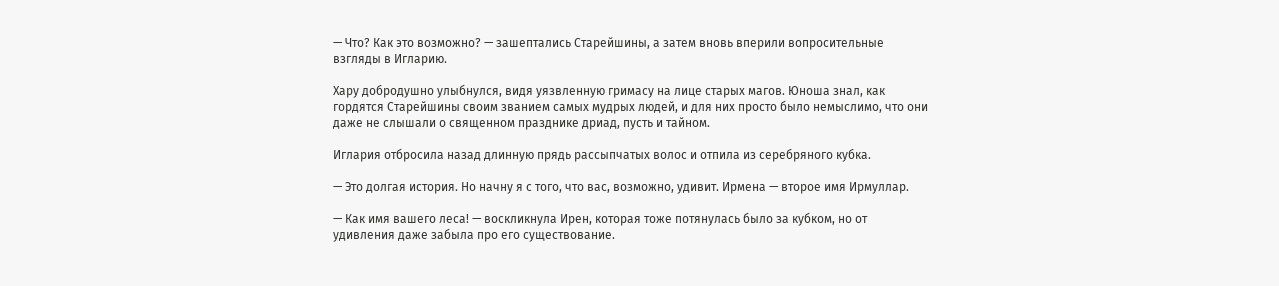— Что? Как это возможно? — зашептались Старейшины, а затем вновь вперили вопросительные взгляды в Игларию.

Хару добродушно улыбнулся, видя уязвленную гримасу на лице старых магов. Юноша знал, как гордятся Старейшины своим званием самых мудрых людей, и для них просто было немыслимо, что они даже не слышали о священном празднике дриад, пусть и тайном.

Иглария отбросила назад длинную прядь рассыпчатых волос и отпила из серебряного кубка.

— Это долгая история. Но начну я с того, что вас, возможно, удивит. Ирмена — второе имя Ирмуллар.

— Как имя вашего леса! — воскликнула Ирен, которая тоже потянулась было за кубком, но от удивления даже забыла про его существование.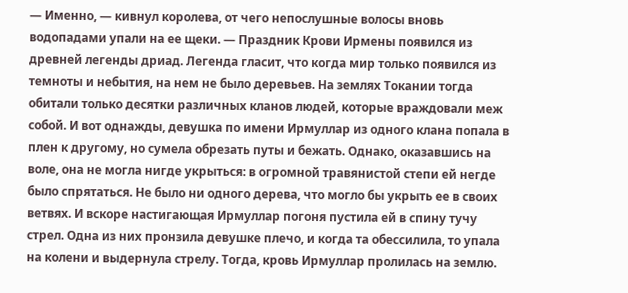— Именно, — кивнул королева, от чего непослушные волосы вновь водопадами упали на ее щеки. — Праздник Крови Ирмены появился из древней легенды дриад. Легенда гласит, что когда мир только появился из темноты и небытия, на нем не было деревьев. На землях Токании тогда обитали только десятки различных кланов людей, которые враждовали меж собой. И вот однажды, девушка по имени Ирмуллар из одного клана попала в плен к другому, но сумела обрезать путы и бежать. Однако, оказавшись на воле, она не могла нигде укрыться: в огромной травянистой степи ей негде было спрятаться. Не было ни одного дерева, что могло бы укрыть ее в своих ветвях. И вскоре настигающая Ирмуллар погоня пустила ей в спину тучу стрел. Одна из них пронзила девушке плечо, и когда та обессилила, то упала на колени и выдернула стрелу. Тогда, кровь Ирмуллар пролилась на землю.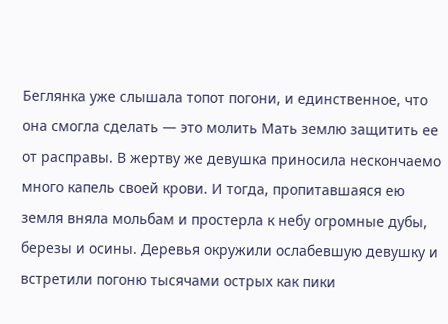Беглянка уже слышала топот погони, и единственное, что она смогла сделать — это молить Мать землю защитить ее от расправы. В жертву же девушка приносила нескончаемо много капель своей крови. И тогда, пропитавшаяся ею земля вняла мольбам и простерла к небу огромные дубы, березы и осины. Деревья окружили ослабевшую девушку и встретили погоню тысячами острых как пики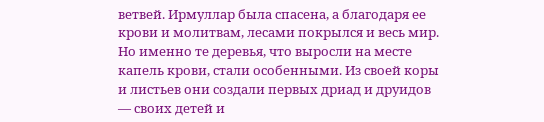ветвей. Ирмуллар была спасена, а благодаря ее крови и молитвам, лесами покрылся и весь мир. Но именно те деревья, что выросли на месте капель крови, стали особенными. Из своей коры и листьев они создали первых дриад и друидов — своих детей и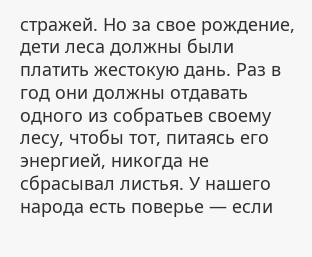стражей. Но за свое рождение, дети леса должны были платить жестокую дань. Раз в год они должны отдавать одного из собратьев своему лесу, чтобы тот, питаясь его энергией, никогда не сбрасывал листья. У нашего народа есть поверье — если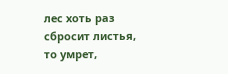лес хоть раз сбросит листья, то умрет,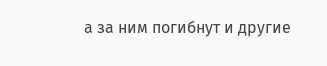а за ним погибнут и другие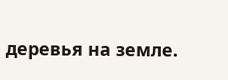деревья на земле.